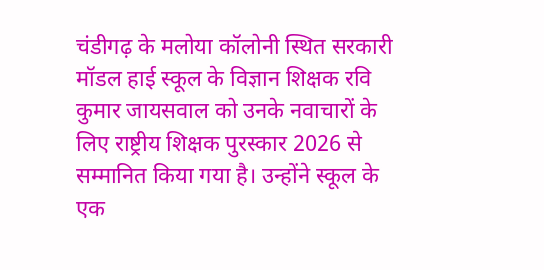चंडीगढ़ के मलोया कॉलोनी स्थित सरकारी मॉडल हाई स्कूल के विज्ञान शिक्षक रवि कुमार जायसवाल को उनके नवाचारों के लिए राष्ट्रीय शिक्षक पुरस्कार 2026 से सम्मानित किया गया है। उन्होंने स्कूल के एक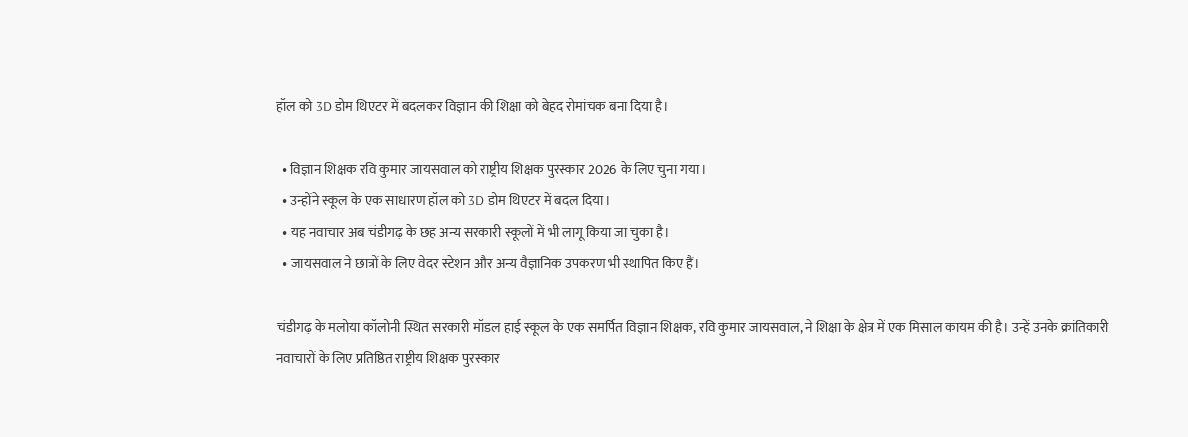हॉल को 3D डोम थिएटर में बदलकर विज्ञान की शिक्षा को बेहद रोमांचक बना दिया है।

  • विज्ञान शिक्षक रवि कुमार जायसवाल को राष्ट्रीय शिक्षक पुरस्कार 2026 के लिए चुना गया।
  • उन्होंने स्कूल के एक साधारण हॉल को 3D डोम थिएटर में बदल दिया।
  • यह नवाचार अब चंडीगढ़ के छह अन्य सरकारी स्कूलों में भी लागू किया जा चुका है।
  • जायसवाल ने छात्रों के लिए वेदर स्टेशन और अन्य वैज्ञानिक उपकरण भी स्थापित किए हैं।

चंडीगढ़ के मलोया कॉलोनी स्थित सरकारी मॉडल हाई स्कूल के एक समर्पित विज्ञान शिक्षक, रवि कुमार जायसवाल, ने शिक्षा के क्षेत्र में एक मिसाल कायम की है। उन्हें उनके क्रांतिकारी नवाचारों के लिए प्रतिष्ठित राष्ट्रीय शिक्षक पुरस्कार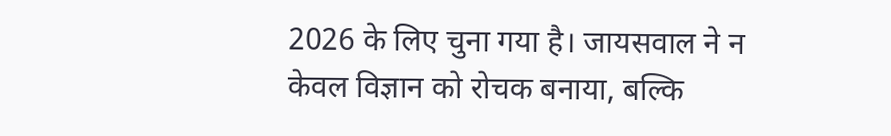2026 के लिए चुना गया है। जायसवाल ने न केवल विज्ञान को रोचक बनाया, बल्कि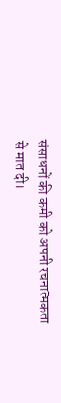संसाधनों की कमी को अपनी रचनात्मकता से मात दी।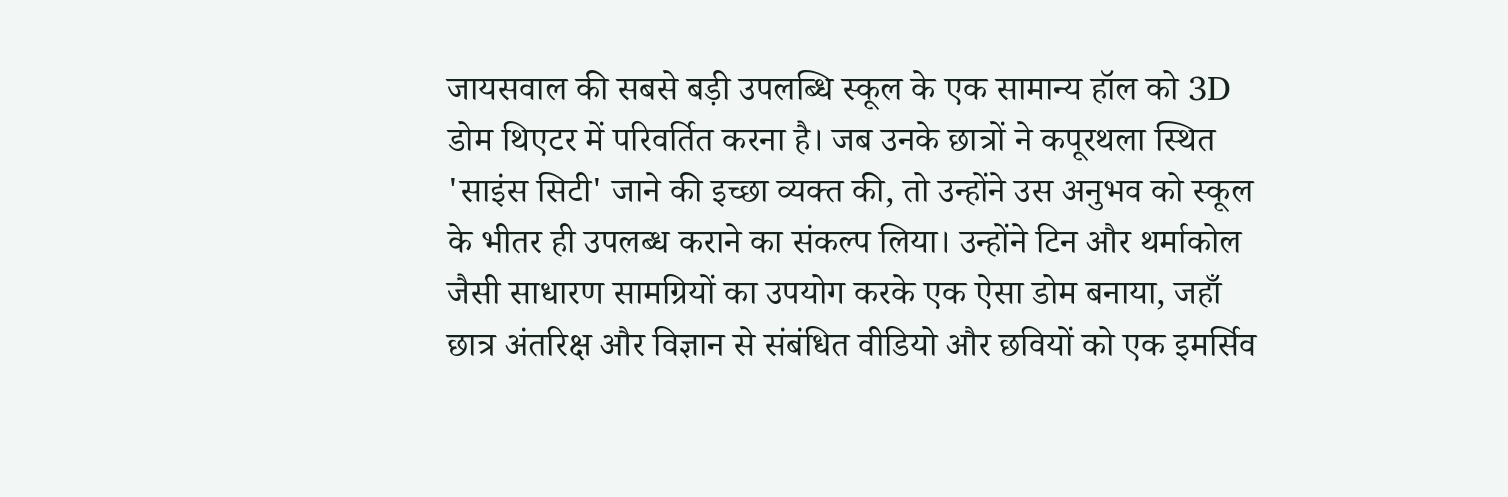जायसवाल की सबसे बड़ी उपलब्धि स्कूल के एक सामान्य हॉल को 3D डोम थिएटर में परिवर्तित करना है। जब उनके छात्रों ने कपूरथला स्थित 'साइंस सिटी' जाने की इच्छा व्यक्त की, तो उन्होंने उस अनुभव को स्कूल के भीतर ही उपलब्ध कराने का संकल्प लिया। उन्होंने टिन और थर्माकोल जैसी साधारण सामग्रियों का उपयोग करके एक ऐसा डोम बनाया, जहाँ छात्र अंतरिक्ष और विज्ञान से संबंधित वीडियो और छवियों को एक इमर्सिव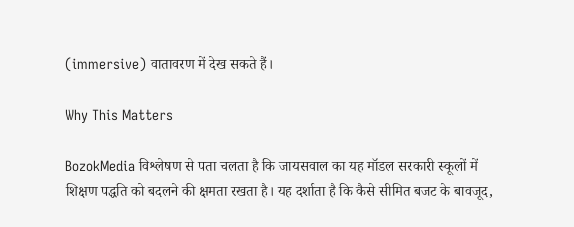(immersive) वातावरण में देख सकते हैं।

Why This Matters

BozokMedia विश्लेषण से पता चलता है कि जायसवाल का यह मॉडल सरकारी स्कूलों में शिक्षण पद्धति को बदलने की क्षमता रखता है। यह दर्शाता है कि कैसे सीमित बजट के बावजूद,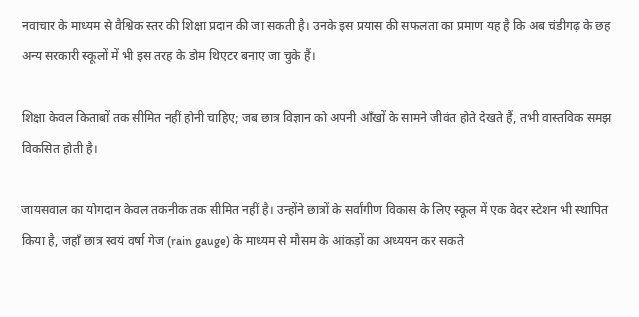नवाचार के माध्यम से वैश्विक स्तर की शिक्षा प्रदान की जा सकती है। उनके इस प्रयास की सफलता का प्रमाण यह है कि अब चंडीगढ़ के छह अन्य सरकारी स्कूलों में भी इस तरह के डोम थिएटर बनाए जा चुके हैं।

शिक्षा केवल किताबों तक सीमित नहीं होनी चाहिए; जब छात्र विज्ञान को अपनी आँखों के सामने जीवंत होते देखते हैं, तभी वास्तविक समझ विकसित होती है।

जायसवाल का योगदान केवल तकनीक तक सीमित नहीं है। उन्होंने छात्रों के सर्वांगीण विकास के लिए स्कूल में एक वेदर स्टेशन भी स्थापित किया है, जहाँ छात्र स्वयं वर्षा गेज (rain gauge) के माध्यम से मौसम के आंकड़ों का अध्ययन कर सकते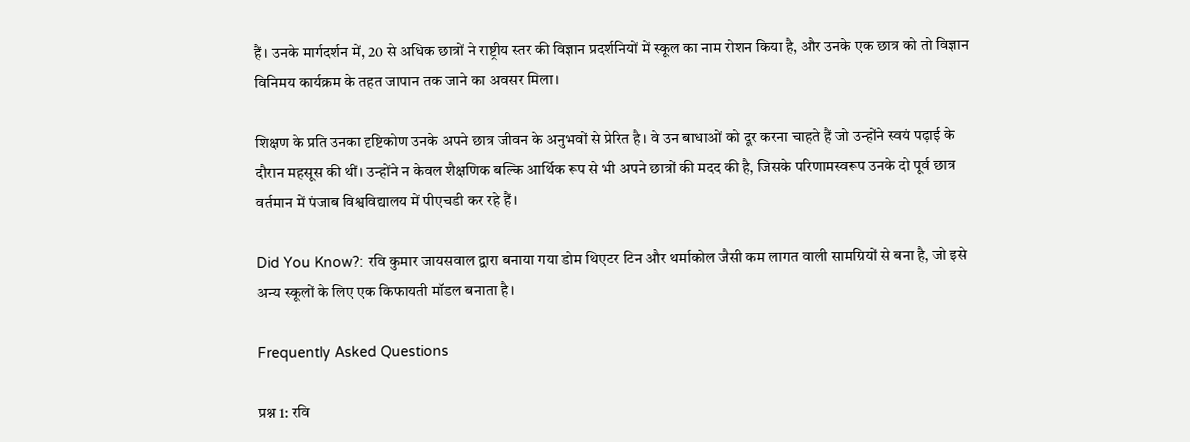हैं। उनके मार्गदर्शन में, 20 से अधिक छात्रों ने राष्ट्रीय स्तर की विज्ञान प्रदर्शनियों में स्कूल का नाम रोशन किया है, और उनके एक छात्र को तो विज्ञान विनिमय कार्यक्रम के तहत जापान तक जाने का अवसर मिला।

शिक्षण के प्रति उनका दृष्टिकोण उनके अपने छात्र जीवन के अनुभवों से प्रेरित है। वे उन बाधाओं को दूर करना चाहते हैं जो उन्होंने स्वयं पढ़ाई के दौरान महसूस की थीं। उन्होंने न केवल शैक्षणिक बल्कि आर्थिक रूप से भी अपने छात्रों की मदद की है, जिसके परिणामस्वरूप उनके दो पूर्व छात्र वर्तमान में पंजाब विश्वविद्यालय में पीएचडी कर रहे हैं।

Did You Know?: रवि कुमार जायसवाल द्वारा बनाया गया डोम थिएटर टिन और थर्माकोल जैसी कम लागत वाली सामग्रियों से बना है, जो इसे अन्य स्कूलों के लिए एक किफायती मॉडल बनाता है।

Frequently Asked Questions

प्रश्न 1: रवि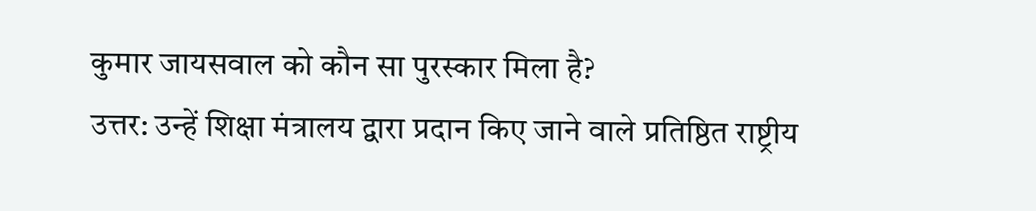कुमार जायसवाल को कौन सा पुरस्कार मिला है?
उत्तर: उन्हें शिक्षा मंत्रालय द्वारा प्रदान किए जाने वाले प्रतिष्ठित राष्ट्रीय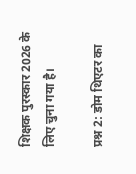शिक्षक पुरस्कार 2026 के लिए चुना गया है।

प्रश्न 2: डोम थिएटर का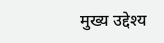मुख्य उद्देश्य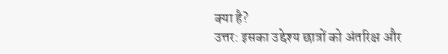क्या है?
उत्तर: इसका उद्देश्य छात्रों को अंतरिक्ष और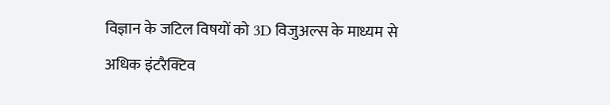विज्ञान के जटिल विषयों को 3D विजुअल्स के माध्यम से अधिक इंटरैक्टिव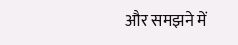और समझने में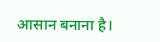आसान बनाना है।